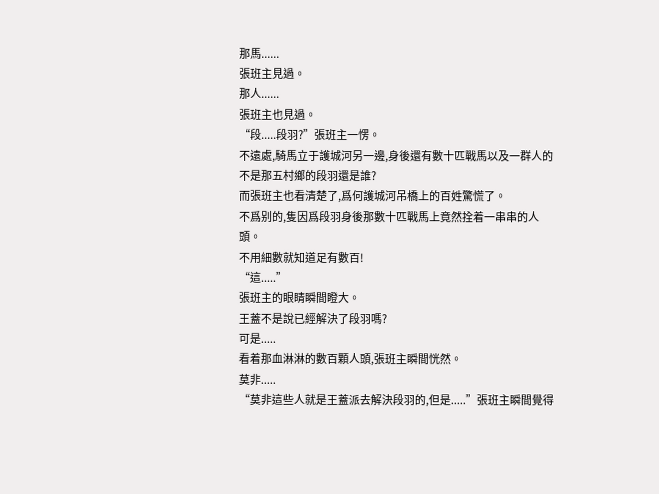那馬......
張班主見過。
那人......
張班主也見過。
“段.....段羽?”張班主一愣。
不遠處,騎馬立于護城河另一邊,身後還有數十匹戰馬以及一群人的不是那五村鄉的段羽還是誰?
而張班主也看清楚了,爲何護城河吊橋上的百姓驚慌了。
不爲别的,隻因爲段羽身後那數十匹戰馬上竟然拴着一串串的人頭。
不用細數就知道足有數百!
“這.....”
張班主的眼睛瞬間瞪大。
王蓋不是說已經解決了段羽嗎?
可是.....
看着那血淋淋的數百顆人頭,張班主瞬間恍然。
莫非.....
“莫非這些人就是王蓋派去解決段羽的,但是.....”張班主瞬間覺得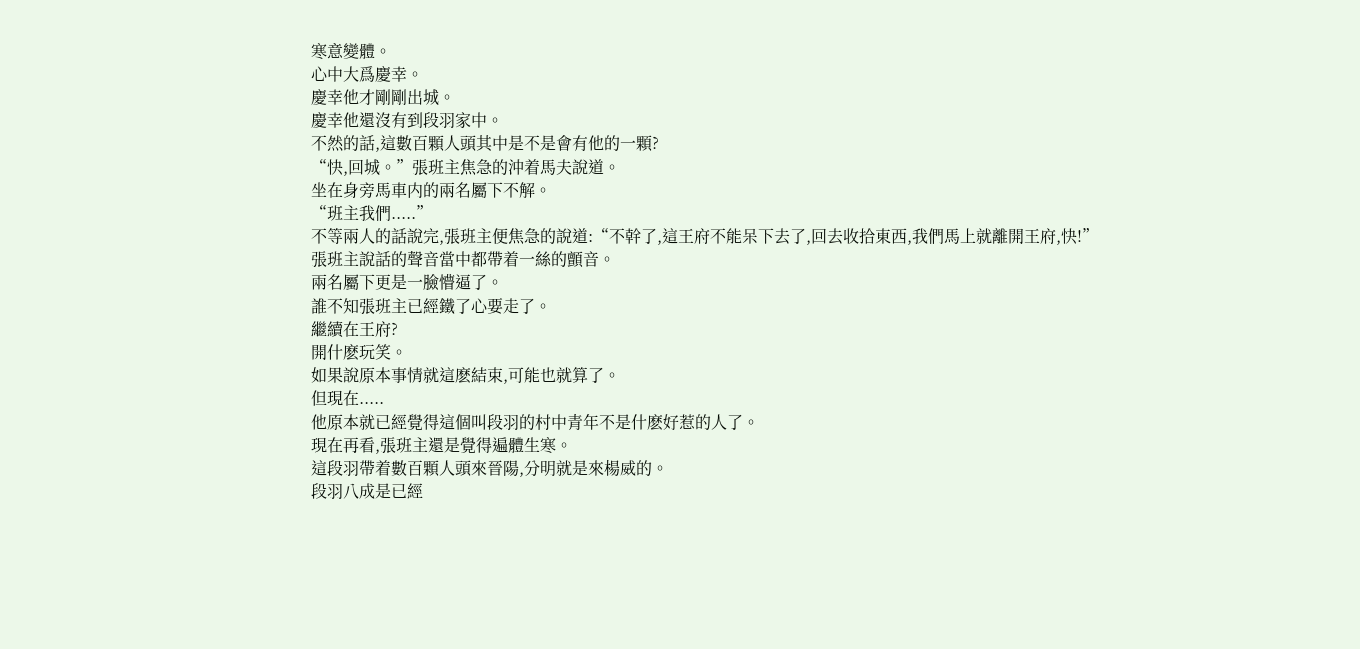寒意變體。
心中大爲慶幸。
慶幸他才剛剛出城。
慶幸他還沒有到段羽家中。
不然的話,這數百顆人頭其中是不是會有他的一顆?
“快,回城。”張班主焦急的沖着馬夫說道。
坐在身旁馬車内的兩名屬下不解。
“班主我們.....”
不等兩人的話說完,張班主便焦急的說道:“不幹了,這王府不能呆下去了,回去收拾東西,我們馬上就離開王府,快!”
張班主說話的聲音當中都帶着一絲的顫音。
兩名屬下更是一臉懵逼了。
誰不知張班主已經鐵了心要走了。
繼續在王府?
開什麽玩笑。
如果說原本事情就這麽結束,可能也就算了。
但現在.....
他原本就已經覺得這個叫段羽的村中青年不是什麽好惹的人了。
現在再看,張班主還是覺得遍體生寒。
這段羽帶着數百顆人頭來晉陽,分明就是來楊威的。
段羽八成是已經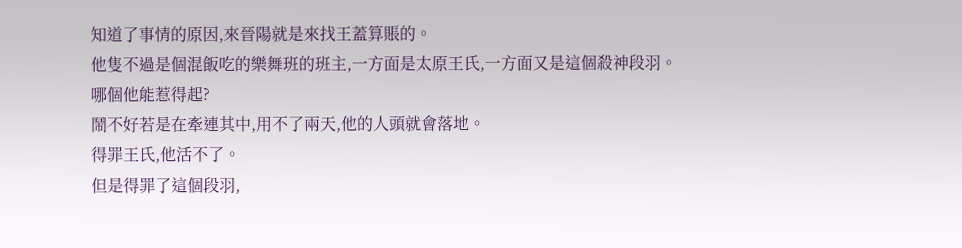知道了事情的原因,來晉陽就是來找王蓋算賬的。
他隻不過是個混飯吃的樂舞班的班主,一方面是太原王氏,一方面又是這個殺神段羽。
哪個他能惹得起?
鬧不好若是在牽連其中,用不了兩天,他的人頭就會落地。
得罪王氏,他活不了。
但是得罪了這個段羽,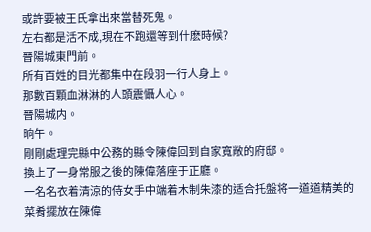或許要被王氏拿出來當替死鬼。
左右都是活不成,現在不跑還等到什麽時候?
晉陽城東門前。
所有百姓的目光都集中在段羽一行人身上。
那數百顆血淋淋的人頭震懾人心。
晉陽城内。
晌午。
剛剛處理完縣中公務的縣令陳偉回到自家寬敞的府邸。
換上了一身常服之後的陳偉落座于正廳。
一名名衣着清涼的侍女手中端着木制朱漆的适合托盤将一道道精美的菜肴擺放在陳偉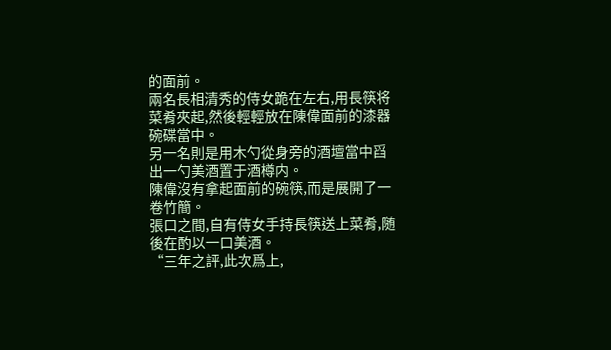的面前。
兩名長相清秀的侍女跪在左右,用長筷将菜肴夾起,然後輕輕放在陳偉面前的漆器碗碟當中。
另一名則是用木勺從身旁的酒壇當中舀出一勺美酒置于酒樽内。
陳偉沒有拿起面前的碗筷,而是展開了一卷竹簡。
張口之間,自有侍女手持長筷送上菜肴,随後在酌以一口美酒。
“三年之評,此次爲上,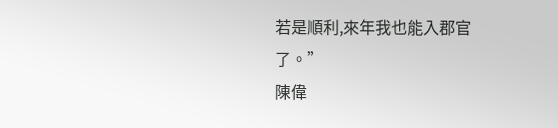若是順利,來年我也能入郡官了。”
陳偉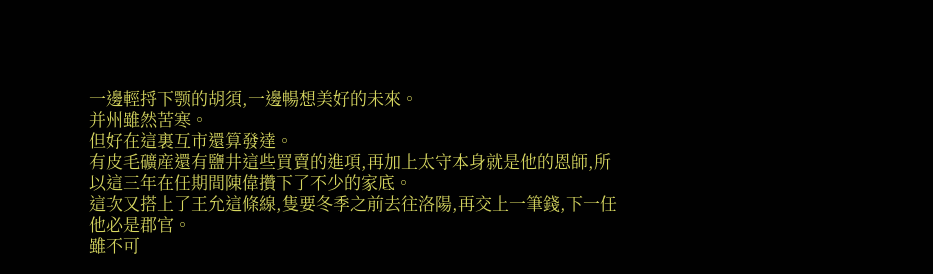一邊輕捋下颚的胡須,一邊暢想美好的未來。
并州雖然苦寒。
但好在這裏互市還算發達。
有皮毛礦産還有鹽井這些買賣的進項,再加上太守本身就是他的恩師,所以這三年在任期間陳偉攢下了不少的家底。
這次又搭上了王允這條線,隻要冬季之前去往洛陽,再交上一筆錢,下一任他必是郡官。
雖不可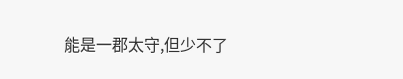能是一郡太守,但少不了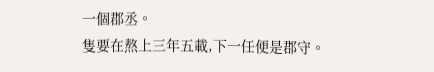一個郡丞。
隻要在熬上三年五載,下一任便是郡守。